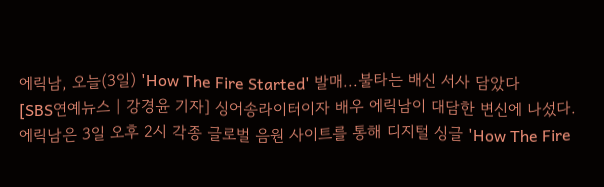에릭남, 오늘(3일) 'How The Fire Started' 발매...불타는 배신 서사 담았다
[SBS연예뉴스 | 강경윤 기자] 싱어송라이터이자 배우 에릭남이 대담한 변신에 나섰다.
에릭남은 3일 오후 2시 각종 글로벌 음원 사이트를 통해 디지털 싱글 'How The Fire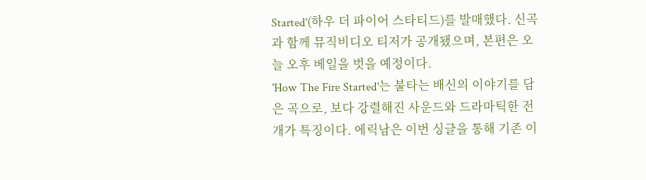Started'(하우 더 파이어 스타티드)를 발매했다. 신곡과 함께 뮤직비디오 티저가 공개됐으며, 본편은 오늘 오후 베일을 벗을 예정이다.
'How The Fire Started'는 불타는 배신의 이야기를 담은 곡으로, 보다 강렬해진 사운드와 드라마틱한 전개가 특징이다. 에릭남은 이번 싱글을 통해 기존 이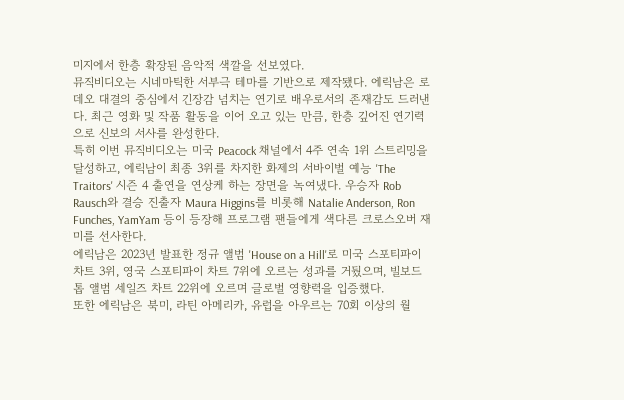미지에서 한층 확장된 음악적 색깔을 선보였다.
뮤직비디오는 시네마틱한 서부극 테마를 기반으로 제작됐다. 에릭남은 로데오 대결의 중심에서 긴장감 넘치는 연기로 배우로서의 존재감도 드러낸다. 최근 영화 및 작품 활동을 이어 오고 있는 만큼, 한층 깊어진 연기력으로 신보의 서사를 완성한다.
특히 이번 뮤직비디오는 미국 Peacock 채널에서 4주 연속 1위 스트리밍을 달성하고, 에릭남이 최종 3위를 차지한 화제의 서바이벌 예능 'The Traitors' 시즌 4 출연을 연상케 하는 장면을 녹여냈다. 우승자 Rob Rausch와 결승 진출자 Maura Higgins를 비롯해 Natalie Anderson, Ron Funches, YamYam 등이 등장해 프로그램 팬들에게 색다른 크로스오버 재미를 선사한다.
에릭남은 2023년 발표한 정규 앨범 'House on a Hill'로 미국 스포티파이 차트 3위, 영국 스포티파이 차트 7위에 오르는 성과를 거뒀으며, 빌보드 톱 앨범 세일즈 차트 22위에 오르며 글로벌 영향력을 입증했다.
또한 에릭남은 북미, 라틴 아메리카, 유럽을 아우르는 70회 이상의 월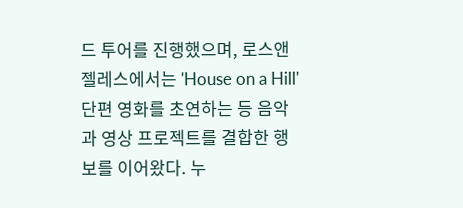드 투어를 진행했으며, 로스앤젤레스에서는 'House on a Hill' 단편 영화를 초연하는 등 음악과 영상 프로젝트를 결합한 행보를 이어왔다. 누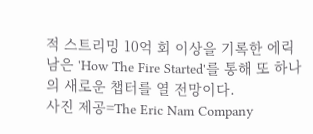적 스트리밍 10억 회 이상을 기록한 에릭남은 'How The Fire Started'를 통해 또 하나의 새로운 챕터를 열 전망이다.
사진 제공=The Eric Nam Company